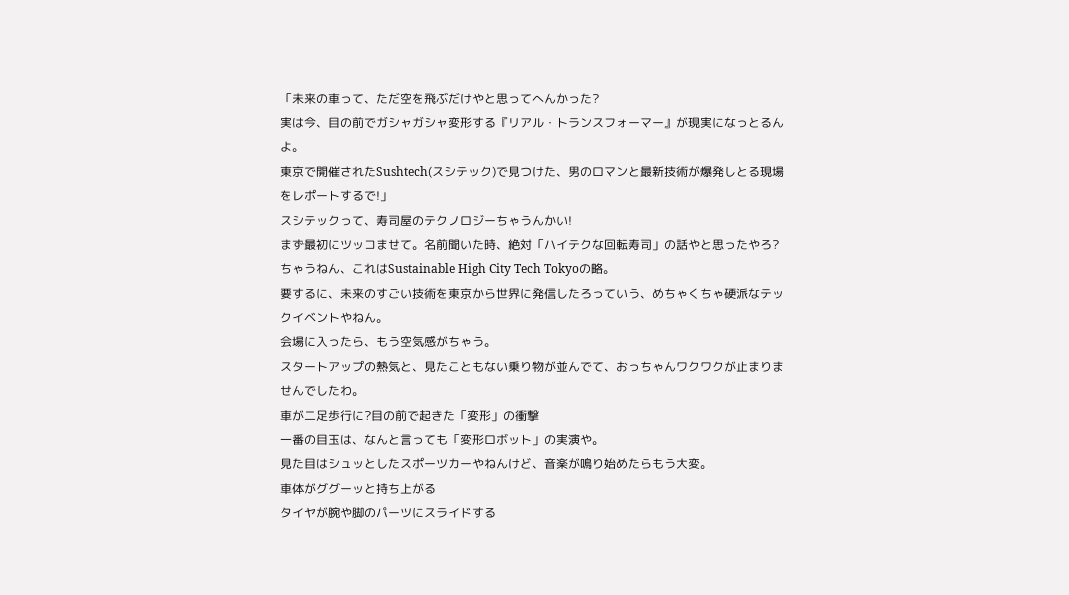「未来の車って、ただ空を飛ぶだけやと思ってへんかった?
実は今、目の前でガシャガシャ変形する『リアル・トランスフォーマー』が現実になっとるんよ。
東京で開催されたSushtech(スシテック)で見つけた、男のロマンと最新技術が爆発しとる現場をレポートするで!」
スシテックって、寿司屋のテクノロジーちゃうんかい!
まず最初にツッコませて。名前聞いた時、絶対「ハイテクな回転寿司」の話やと思ったやろ?
ちゃうねん、これはSustainable High City Tech Tokyoの略。
要するに、未来のすごい技術を東京から世界に発信したろっていう、めちゃくちゃ硬派なテックイベントやねん。
会場に入ったら、もう空気感がちゃう。
スタートアップの熱気と、見たこともない乗り物が並んでて、おっちゃんワクワクが止まりませんでしたわ。
車が二足歩行に?目の前で起きた「変形」の衝撃
一番の目玉は、なんと言っても「変形ロボット」の実演や。
見た目はシュッとしたスポーツカーやねんけど、音楽が鳴り始めたらもう大変。
車体がググーッと持ち上がる
タイヤが腕や脚のパーツにスライドする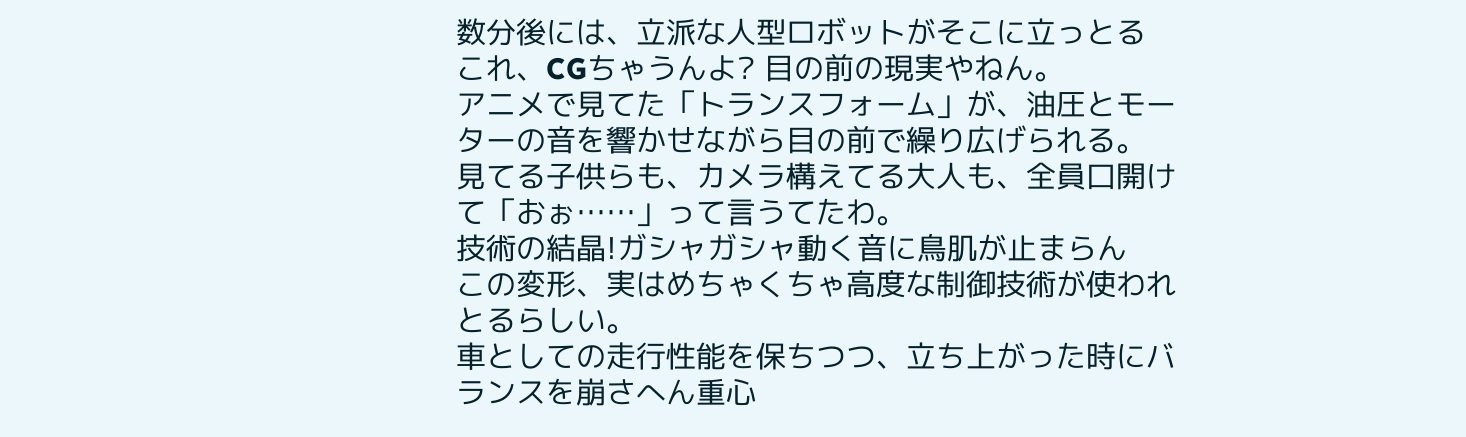数分後には、立派な人型ロボットがそこに立っとる
これ、CGちゃうんよ? 目の前の現実やねん。
アニメで見てた「トランスフォーム」が、油圧とモーターの音を響かせながら目の前で繰り広げられる。
見てる子供らも、カメラ構えてる大人も、全員口開けて「おぉ……」って言うてたわ。
技術の結晶!ガシャガシャ動く音に鳥肌が止まらん
この変形、実はめちゃくちゃ高度な制御技術が使われとるらしい。
車としての走行性能を保ちつつ、立ち上がった時にバランスを崩さへん重心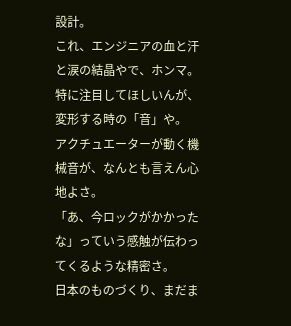設計。
これ、エンジニアの血と汗と涙の結晶やで、ホンマ。
特に注目してほしいんが、変形する時の「音」や。
アクチュエーターが動く機械音が、なんとも言えん心地よさ。
「あ、今ロックがかかったな」っていう感触が伝わってくるような精密さ。
日本のものづくり、まだま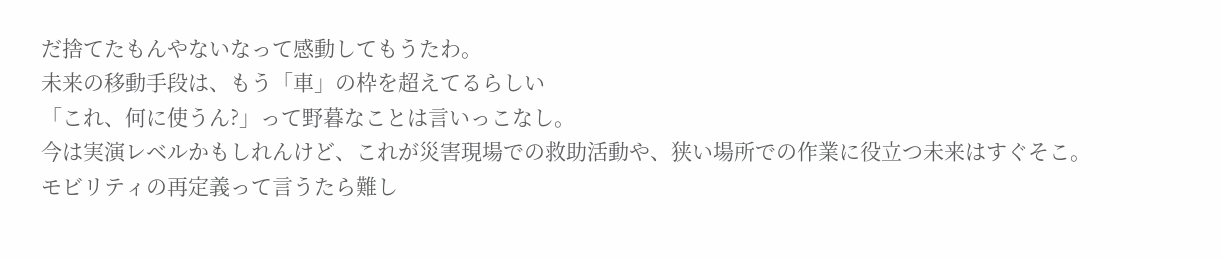だ捨てたもんやないなって感動してもうたわ。
未来の移動手段は、もう「車」の枠を超えてるらしい
「これ、何に使うん?」って野暮なことは言いっこなし。
今は実演レベルかもしれんけど、これが災害現場での救助活動や、狭い場所での作業に役立つ未来はすぐそこ。
モビリティの再定義って言うたら難し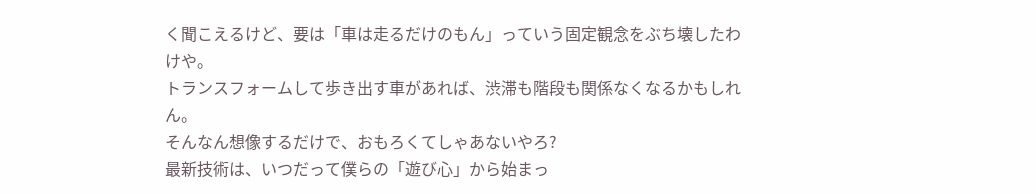く聞こえるけど、要は「車は走るだけのもん」っていう固定観念をぶち壊したわけや。
トランスフォームして歩き出す車があれば、渋滞も階段も関係なくなるかもしれん。
そんなん想像するだけで、おもろくてしゃあないやろ?
最新技術は、いつだって僕らの「遊び心」から始まっ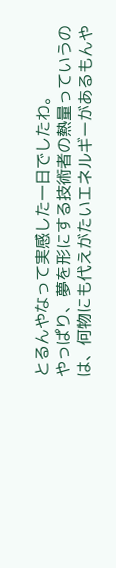とるんやなって実感した一日でしたわ。
やっぱり、夢を形にする技術者の熱量っていうのは、何物にも代えがたいエネルギーがあるもんや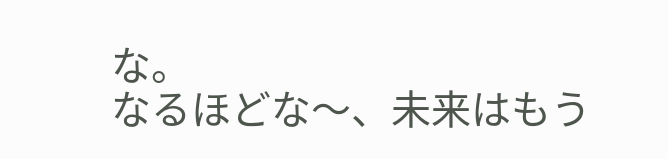な。
なるほどな〜、未来はもう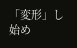「変形」し始め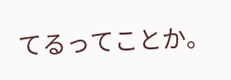てるってことか。